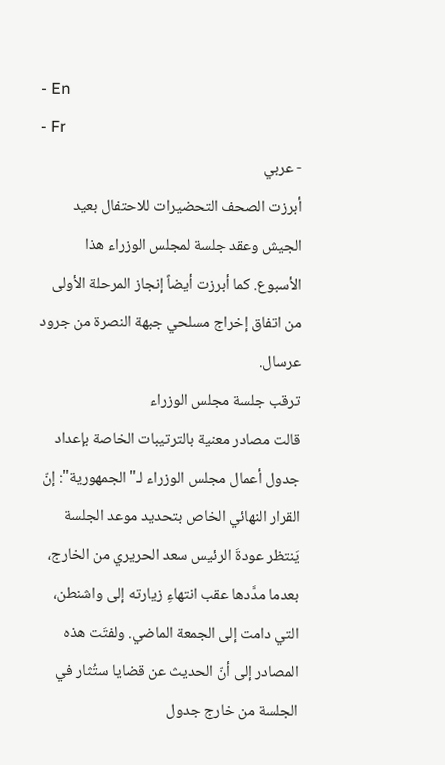- En
- Fr
- عربي
أبرزت الصحف التحضيرات للاحتفال بعيد الجيش وعقد جلسة لمجلس الوزراء هذا الأسبوع. كما أبرزت أيضاً إنجاز المرحلة الأولى من اتفاق إخراج مسلحي جبهة النصرة من جرود عرسال.
ترقب جلسة مجلس الوزراء
قالت مصادر معنية بالترتيبات الخاصة بإعداد جدول أعمال مجلس الوزراء لـ"الجمهورية": إنّ القرار النهائي الخاص بتحديد موعد الجلسة يَنتظر عودةَ الرئيس سعد الحريري من الخارج، بعدما مدَّدها عقب انتهاءِ زيارته إلى واشنطن، التي دامت إلى الجمعة الماضي. ولفتَت هذه المصادر إلى أنّ الحديث عن قضايا ستُثار في الجلسة من خارج جدول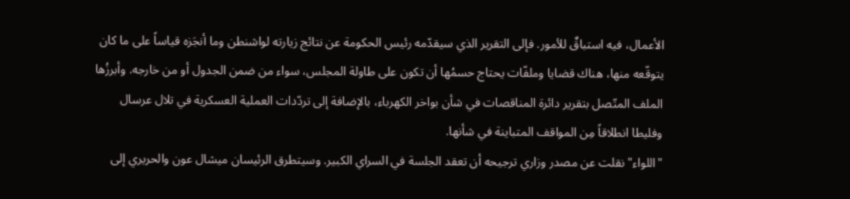الأعمال، فيه استباقٌ للأمور. فإلى التقرير الذي سيقدّمه رئيس الحكومة عن نتائج زيارته لواشنطن وما أنجَزه قياساً على ما كان يتوقّعه منها، هناك قضايا وملفّات يحتاج حسمُها أن تكون على طاولة المجلس، سواء من ضمن الجدول أو من خارجه. وأبرزُها الملف المتّصل بتقرير دائرة المناقصات في شأن بواخر الكهرباء، بالإضافة إلى تردّدات العملية العسكرية في تلال عرسال وفليطا انطلاقاً مِن المواقف المتباينة في شأنها.
"اللواء" نقلت عن مصدر وزاري ترجيحه أن تعقد الجلسة في السراي الكبير. وسيتطرق الرئيسان ميشال عون والحريري إلى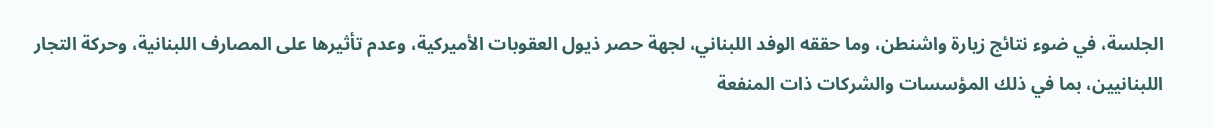الجلسة، في ضوء نتائج زيارة واشنطن، وما حققه الوفد اللبناني، لجهة حصر ذيول العقوبات الأميركية، وعدم تأثيرها على المصارف اللبنانية، وحركة التجار اللبنانيين، بما في ذلك المؤسسات والشركات ذات المنفعة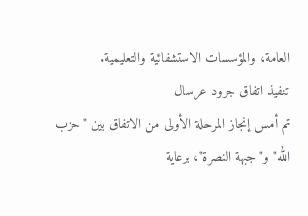العامة، والمؤسسات الاستشفائية والتعليمية.
تنفيذ اتفاق جرود عرسال
تم أمس إنجاز المرحلة الأولى من الاتفاق بين "حزب الله" و"جبهة النصرة"، برعاية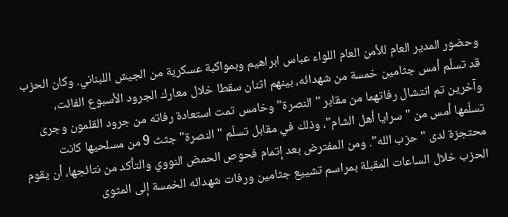وحضور المدير العام للأمن العام اللواء عباس ابراهيم وبمواكبة عسكرية من الجيش اللبناني. وكان الحزب قد تسلّم أمس جثامين خمسة من شهدائه، بينهم اثنان سقطا خلال معارك الجرود الأسبوع الفائت، وآخرين تم انتشال رفاتهما من مقابر "النصرة" وخامس تمت استعادة رفاته من جرود القلمون وجرى تسلّمها أمس من "سرايا أهل الشام"، وذلك في مقابل تسلّم "النصرة" جثث 9 من مسلحيها كانت محتجزة لدى "حزب الله". ومن المفترض بعد إتمام فحوص الحمض النووي والتأكد من نتائجها، أن يقوم الحزب خلال الساعات المقبلة بمراسم تشييع جثامين ورفات شهدائه الخمسة إلى المثوى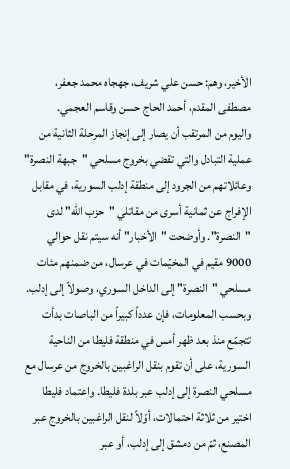الأخير، وهم: حسن علي شريف، جهجاه محمد جعفر، مصطفى المقدم، أحمد الحاج حسن وقاسم العجمي.
واليوم من المرتقب أن يصار إلى إنجاز المرحلة الثانية من عملية التبادل والتي تقضي بخروج مسلحي "جبهة النصرة" وعائلاتهم من الجرود إلى منطقة إدلب السورية، في مقابل الإفراج عن ثمانية أسرى من مقاتلي "حزب الله" لدى "النصرة". وأوضحت "الأخبار" أنه سيتم نقل حوالي 9000 مقيم في المخيّمات في عرسال، من ضمنهم مئات مسلحي "النصرة" إلى الداخل السوري، وصولاً إلى إدلب. وبحسب المعلومات، فإن عدداً كبيراً من الباصات بدأت تتجمّع منذ بعد ظهر أمس في منطقة فليطا من الناحية السورية، على أن تقوم بنقل الراغبين بالخروج من عرسال مع مسلحي النصرة إلى إدلب عبر بلدة فليطا. واعتماد فليطا اختير من ثلاثة احتمالات، أوّلاً لنقل الراغبين بالخروج عبر المصنع، ثمّ من دمشق إلى إدلب، أو عبر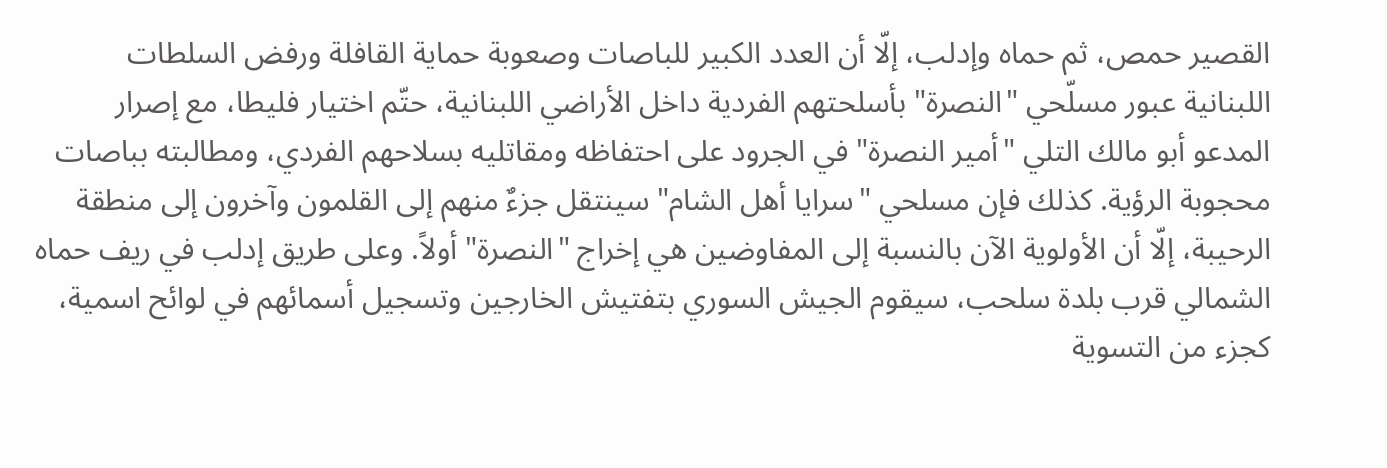القصير حمص، ثم حماه وإدلب، إلّا أن العدد الكبير للباصات وصعوبة حماية القافلة ورفض السلطات اللبنانية عبور مسلّحي "النصرة" بأسلحتهم الفردية داخل الأراضي اللبنانية، حتّم اختيار فليطا، مع إصرار المدعو أبو مالك التلي "أمير النصرة" في الجرود على احتفاظه ومقاتليه بسلاحهم الفردي، ومطالبته بباصات محجوبة الرؤية. كذلك فإن مسلحي "سرايا أهل الشام" سينتقل جزءٌ منهم إلى القلمون وآخرون إلى منطقة الرحيبة، إلّا أن الأولوية الآن بالنسبة إلى المفاوضين هي إخراج "النصرة" أولاً. وعلى طريق إدلب في ريف حماه الشمالي قرب بلدة سلحب، سيقوم الجيش السوري بتفتيش الخارجين وتسجيل أسمائهم في لوائح اسمية، كجزء من التسوية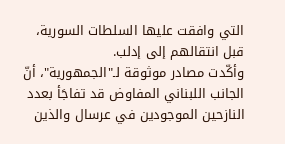التي وافقت عليها السلطات السورية، قبل انتقالهم إلى إدلب.
وأكّدت مصادر موثوقة لـ"الجمهورية"، أنّ الجانب اللبناني المفاوض قد تفاجَأ بعدد النازحين الموجودين في عرسال والذين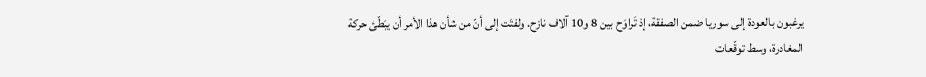يرغبون بالعودة إلى سوريا ضمن الصفقة، إذ تَراوَح بين 8 و10 آلاف نازح. ولفتَت إلى أنّ من شأن هذا الأمر أن يبَطّئ حركة المغادرة، وسط توقّعات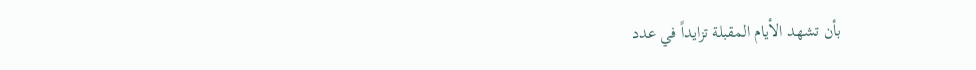بأن تشهد الأيام المقبلة تزايداً في عدد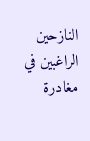النازحين الراغبين في مغادرة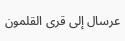عرسال إلى قرى القلمون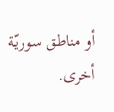أو مناطق سوريّة أخرى.